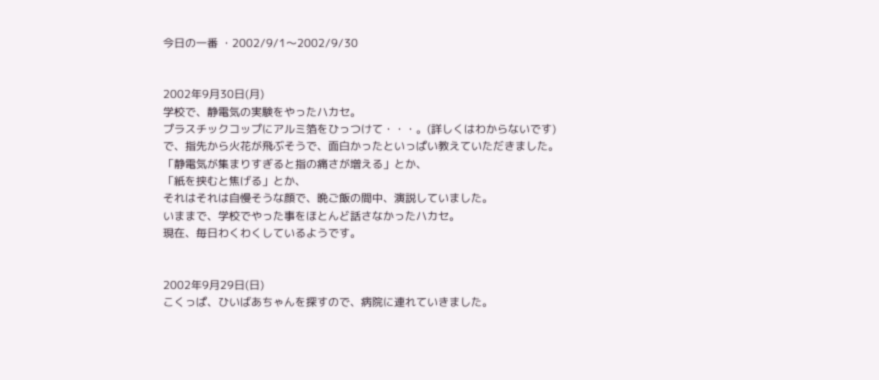今日の一番 ・2002/9/1〜2002/9/30


2002年9月30日(月)
学校で、静電気の実験をやったハカセ。
プラスチックコップにアルミ箔をひっつけて・・・。(詳しくはわからないです)
で、指先から火花が飛ぶそうで、面白かったといっぱい教えていただきました。
「静電気が集まりすぎると指の痛さが増える」とか、
「紙を挟むと焦げる」とか、
それはそれは自慢そうな顔で、晩ご飯の間中、演説していました。
いままで、学校でやった事をほとんど話さなかったハカセ。
現在、毎日わくわくしているようです。


2002年9月29日(日)
こくっぱ、ひいばあちゃんを探すので、病院に連れていきました。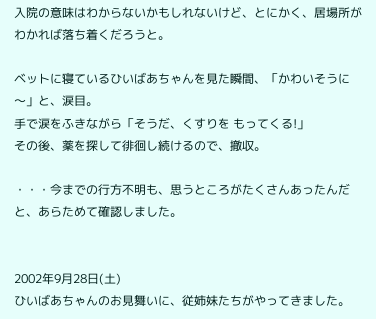入院の意味はわからないかもしれないけど、とにかく、居場所がわかれば落ち着くだろうと。

ベットに寝ているひいばあちゃんを見た瞬間、「かわいそうに〜」と、涙目。
手で涙をふきながら「そうだ、くすりを もってくる!」
その後、薬を探して徘徊し続けるので、撤収。

・・・今までの行方不明も、思うところがたくさんあったんだと、あらためて確認しました。


2002年9月28日(土)
ひいばあちゃんのお見舞いに、従姉妹たちがやってきました。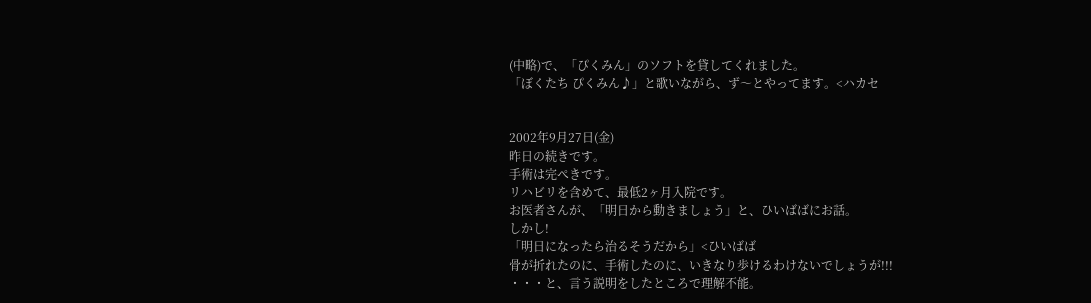(中略)で、「ぴくみん」のソフトを貸してくれました。
「ぼくたち ぴくみん♪」と歌いながら、ず〜とやってます。<ハカセ


2002年9月27日(金)
昨日の続きです。
手術は完ぺきです。
リハビリを含めて、最低2ヶ月入院です。
お医者さんが、「明日から動きましょう」と、ひいばばにお話。
しかし!
「明日になったら治るそうだから」<ひいばば
骨が折れたのに、手術したのに、いきなり歩けるわけないでしょうが!!!
・・・と、言う説明をしたところで理解不能。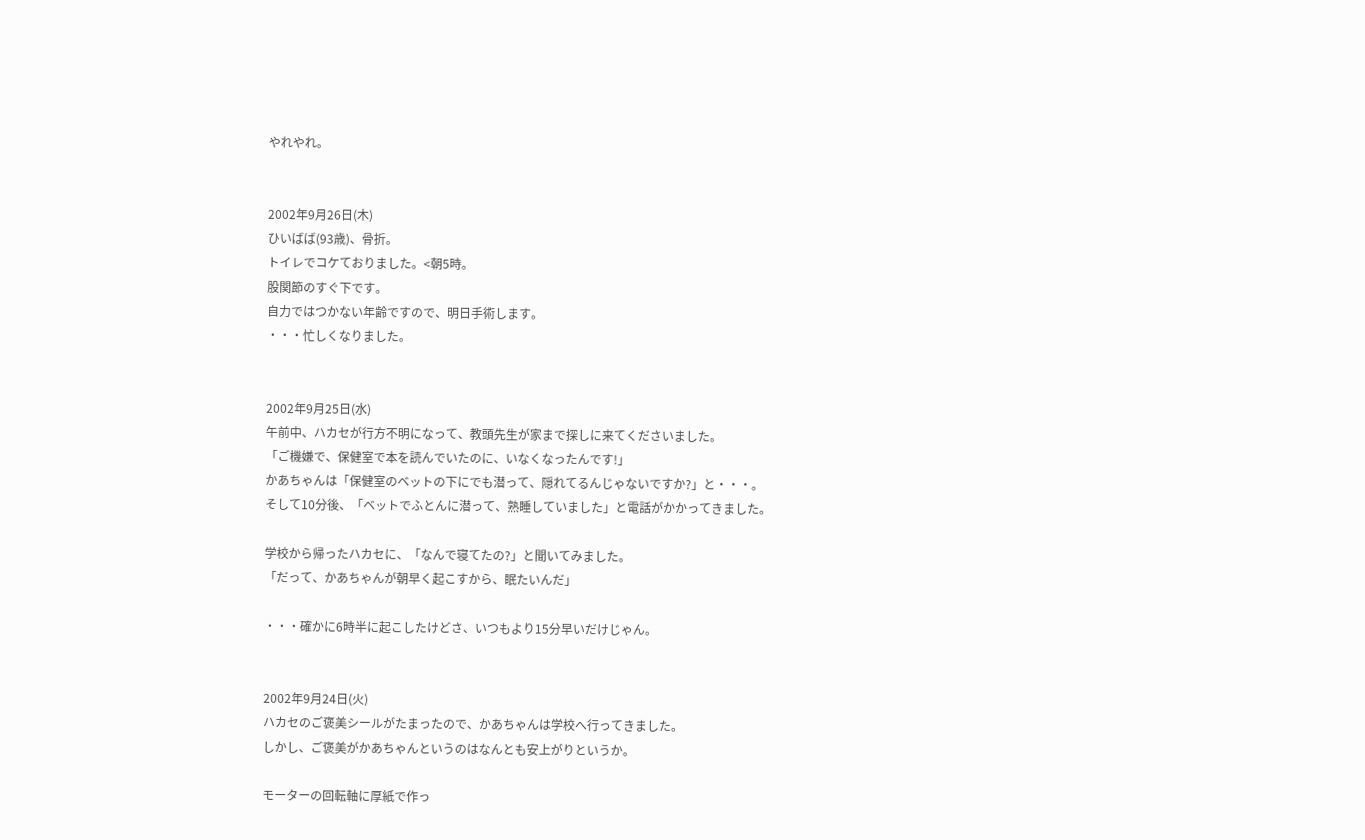やれやれ。


2002年9月26日(木)
ひいばば(93歳)、骨折。
トイレでコケておりました。<朝5時。
股関節のすぐ下です。
自力ではつかない年齢ですので、明日手術します。
・・・忙しくなりました。


2002年9月25日(水)
午前中、ハカセが行方不明になって、教頭先生が家まで探しに来てくださいました。
「ご機嫌で、保健室で本を読んでいたのに、いなくなったんです!」
かあちゃんは「保健室のベットの下にでも潜って、隠れてるんじゃないですか?」と・・・。
そして10分後、「ベットでふとんに潜って、熟睡していました」と電話がかかってきました。

学校から帰ったハカセに、「なんで寝てたの?」と聞いてみました。
「だって、かあちゃんが朝早く起こすから、眠たいんだ」

・・・確かに6時半に起こしたけどさ、いつもより15分早いだけじゃん。


2002年9月24日(火)
ハカセのご褒美シールがたまったので、かあちゃんは学校へ行ってきました。
しかし、ご褒美がかあちゃんというのはなんとも安上がりというか。

モーターの回転軸に厚紙で作っ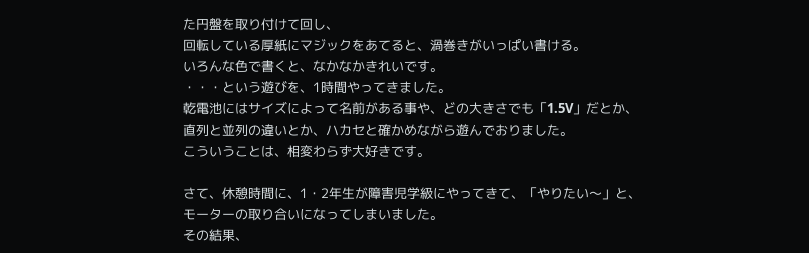た円盤を取り付けて回し、
回転している厚紙にマジックをあてると、渦巻きがいっぱい書ける。
いろんな色で書くと、なかなかきれいです。
・・・という遊びを、1時間やってきました。
乾電池にはサイズによって名前がある事や、どの大きさでも「1.5V」だとか、
直列と並列の違いとか、ハカセと確かめながら遊んでおりました。
こういうことは、相変わらず大好きです。

さて、休憩時間に、1・2年生が障害児学級にやってきて、「やりたい〜」と、
モーターの取り合いになってしまいました。
その結果、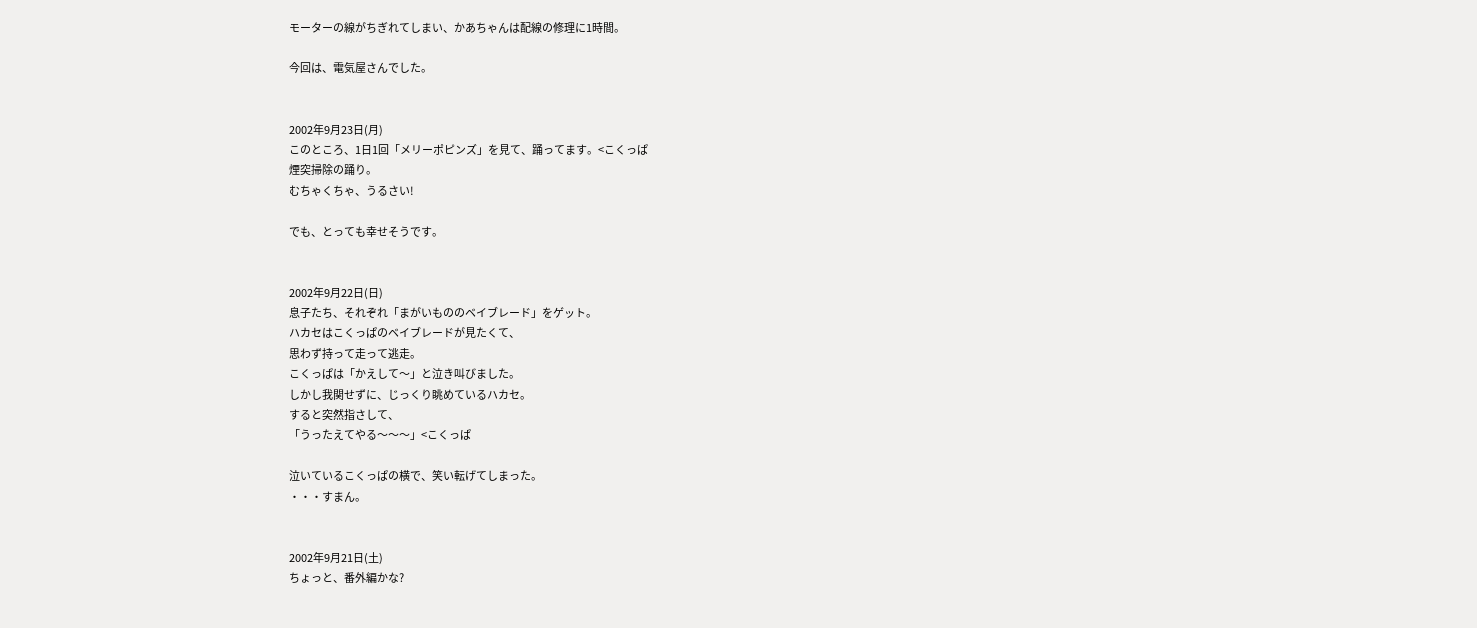モーターの線がちぎれてしまい、かあちゃんは配線の修理に1時間。

今回は、電気屋さんでした。


2002年9月23日(月)
このところ、1日1回「メリーポピンズ」を見て、踊ってます。<こくっぱ
煙突掃除の踊り。
むちゃくちゃ、うるさい!

でも、とっても幸せそうです。


2002年9月22日(日)
息子たち、それぞれ「まがいもののベイブレード」をゲット。
ハカセはこくっぱのベイブレードが見たくて、
思わず持って走って逃走。
こくっぱは「かえして〜」と泣き叫びました。
しかし我関せずに、じっくり眺めているハカセ。
すると突然指さして、
「うったえてやる〜〜〜」<こくっぱ

泣いているこくっぱの横で、笑い転げてしまった。
・・・すまん。


2002年9月21日(土)
ちょっと、番外編かな?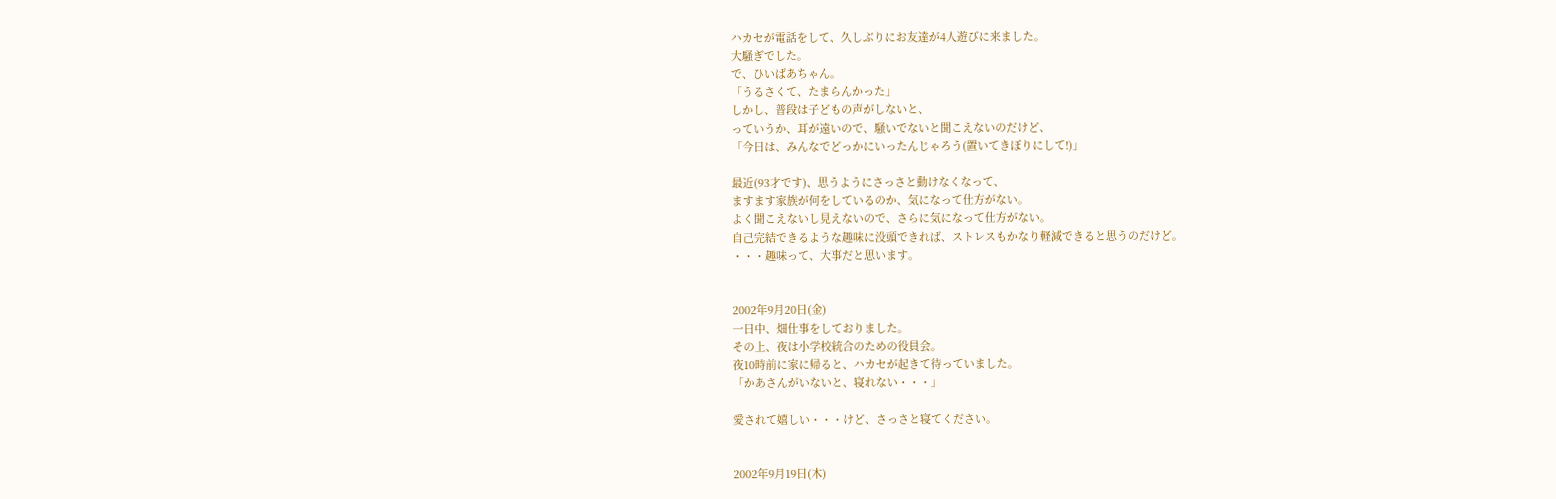ハカセが電話をして、久しぶりにお友達が4人遊びに来ました。
大騒ぎでした。
で、ひいばあちゃん。
「うるさくて、たまらんかった」
しかし、普段は子どもの声がしないと、
っていうか、耳が遠いので、騒いでないと聞こえないのだけど、
「今日は、みんなでどっかにいったんじゃろう(置いてきぼりにして!)」

最近(93才です)、思うようにさっさと動けなくなって、
ますます家族が何をしているのか、気になって仕方がない。
よく聞こえないし見えないので、さらに気になって仕方がない。
自己完結できるような趣味に没頭できれば、ストレスもかなり軽減できると思うのだけど。
・・・趣味って、大事だと思います。


2002年9月20日(金)
一日中、畑仕事をしておりました。
その上、夜は小学校統合のための役員会。
夜10時前に家に帰ると、ハカセが起きて待っていました。
「かあさんがいないと、寝れない・・・」

愛されて嬉しい・・・けど、さっさと寝てください。


2002年9月19日(木)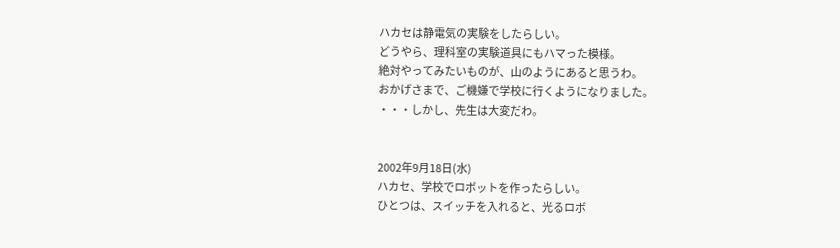ハカセは静電気の実験をしたらしい。
どうやら、理科室の実験道具にもハマった模様。
絶対やってみたいものが、山のようにあると思うわ。
おかげさまで、ご機嫌で学校に行くようになりました。
・・・しかし、先生は大変だわ。


2002年9月18日(水)
ハカセ、学校でロボットを作ったらしい。
ひとつは、スイッチを入れると、光るロボ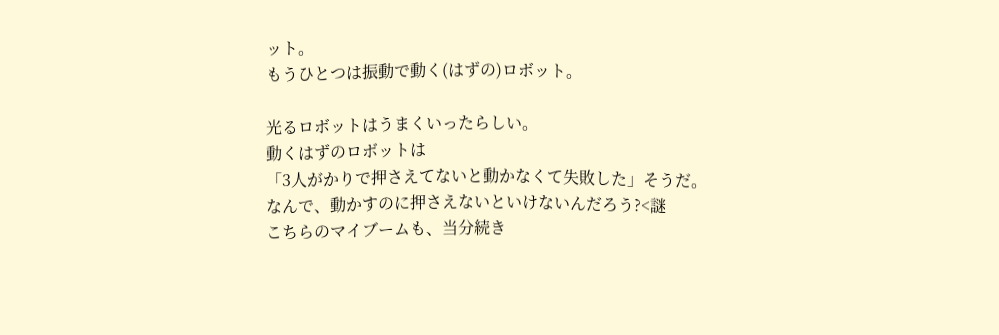ット。
もうひとつは振動で動く(はずの)ロボット。

光るロボットはうまくいったらしい。
動くはずのロボットは
「3人がかりで押さえてないと動かなくて失敗した」そうだ。
なんで、動かすのに押さえないといけないんだろう?<謎
こちらのマイブームも、当分続き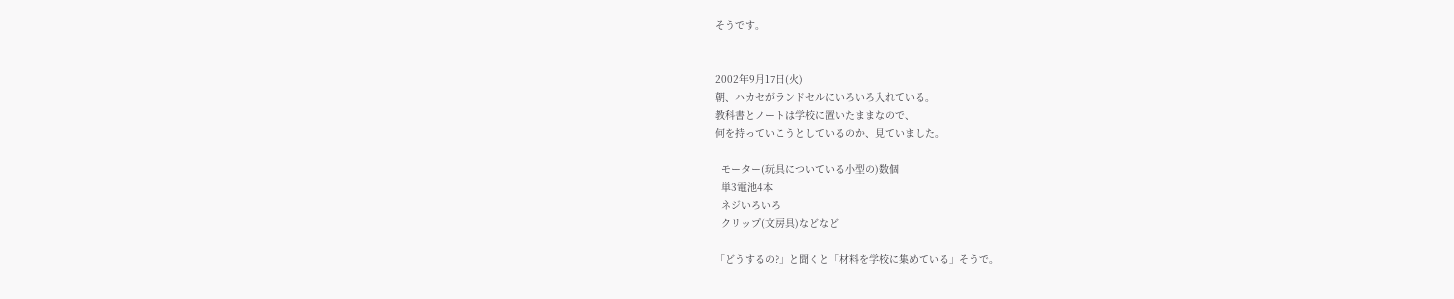そうです。


2002年9月17日(火)
朝、ハカセがランドセルにいろいろ入れている。
教科書とノートは学校に置いたままなので、
何を持っていこうとしているのか、見ていました。

  モーター(玩具についている小型の)数個
  単3電池4本
  ネジいろいろ
  クリップ(文房具)などなど

「どうするの?」と聞くと「材料を学校に集めている」そうで。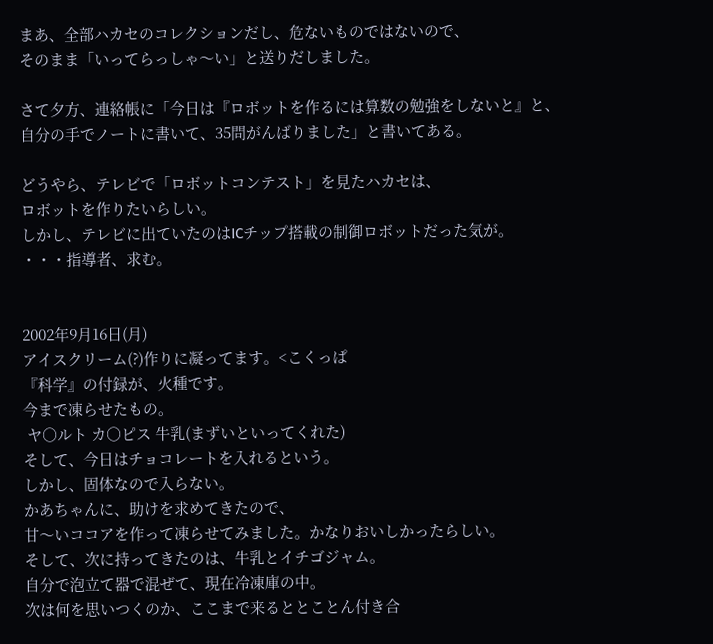まあ、全部ハカセのコレクションだし、危ないものではないので、
そのまま「いってらっしゃ〜い」と送りだしました。

さて夕方、連絡帳に「今日は『ロボットを作るには算数の勉強をしないと』と、
自分の手でノートに書いて、35問がんばりました」と書いてある。

どうやら、テレビで「ロボットコンテスト」を見たハカセは、
ロボットを作りたいらしい。
しかし、テレビに出ていたのはICチップ搭載の制御ロボットだった気が。
・・・指導者、求む。


2002年9月16日(月)
アイスクリーム(?)作りに凝ってます。<こくっぱ
『科学』の付録が、火種です。
今まで凍らせたもの。
 ヤ○ルト カ○ピス 牛乳(まずいといってくれた)
そして、今日はチョコレートを入れるという。
しかし、固体なので入らない。
かあちゃんに、助けを求めてきたので、
甘〜いココアを作って凍らせてみました。かなりおいしかったらしい。
そして、次に持ってきたのは、牛乳とイチゴジャム。
自分で泡立て器で混ぜて、現在冷凍庫の中。
次は何を思いつくのか、ここまで来るととことん付き合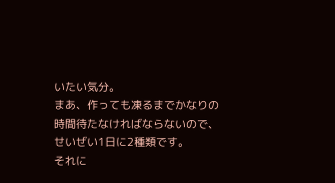いたい気分。
まあ、作っても凍るまでかなりの時間待たなければならないので、
せいぜい1日に2種類です。
それに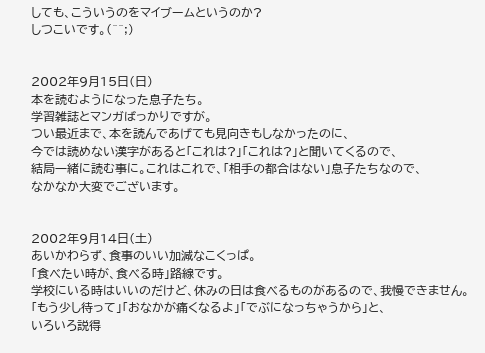しても、こういうのをマイブームというのか?
しつこいです。(^^;)


2002年9月15日(日)
本を読むようになった息子たち。
学習雑誌とマンガばっかりですが。
つい最近まで、本を読んであげても見向きもしなかったのに、
今では読めない漢字があると「これは?」「これは?」と聞いてくるので、
結局一緒に読む事に。これはこれで、「相手の都合はない」息子たちなので、
なかなか大変でございます。


2002年9月14日(土)
あいかわらず、食事のいい加減なこくっぱ。
「食べたい時が、食べる時」路線です。
学校にいる時はいいのだけど、休みの日は食べるものがあるので、我慢できません。
「もう少し待って」「おなかが痛くなるよ」「でぶになっちゃうから」と、
いろいろ説得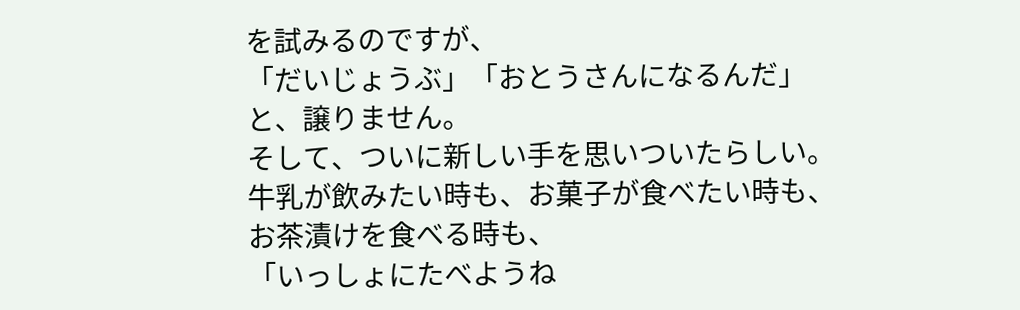を試みるのですが、
「だいじょうぶ」「おとうさんになるんだ」と、譲りません。
そして、ついに新しい手を思いついたらしい。
牛乳が飲みたい時も、お菓子が食べたい時も、お茶漬けを食べる時も、
「いっしょにたべようね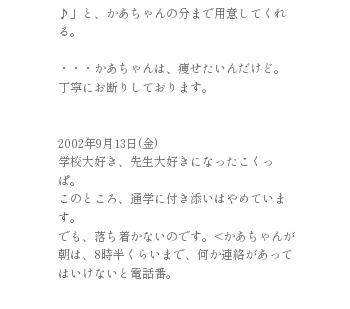♪」と、かあちゃんの分まで用意してくれる。

・・・かあちゃんは、痩せたいんだけど。
丁寧にお断りしております。


2002年9月13日(金)
学校大好き、先生大好きになったこくっぱ。
このところ、通学に付き添いはやめています。
でも、落ち着かないのです。<かあちゃんが
朝は、8時半くらいまで、何か連絡があってはいけないと電話番。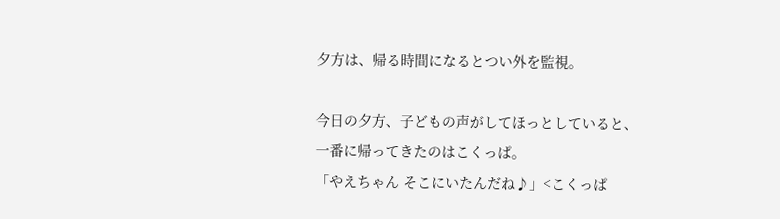夕方は、帰る時間になるとつい外を監視。

今日の夕方、子どもの声がしてほっとしていると、
一番に帰ってきたのはこくっぱ。
「やえちゃん そこにいたんだね♪」<こくっぱ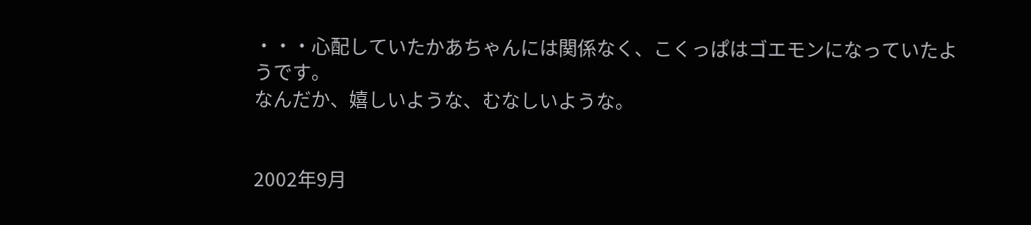・・・心配していたかあちゃんには関係なく、こくっぱはゴエモンになっていたようです。
なんだか、嬉しいような、むなしいような。


2002年9月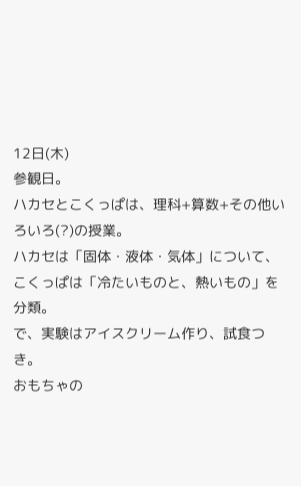12日(木)
参観日。
ハカセとこくっぱは、理科+算数+その他いろいろ(?)の授業。
ハカセは「固体・液体・気体」について、
こくっぱは「冷たいものと、熱いもの」を分類。
で、実験はアイスクリーム作り、試食つき。
おもちゃの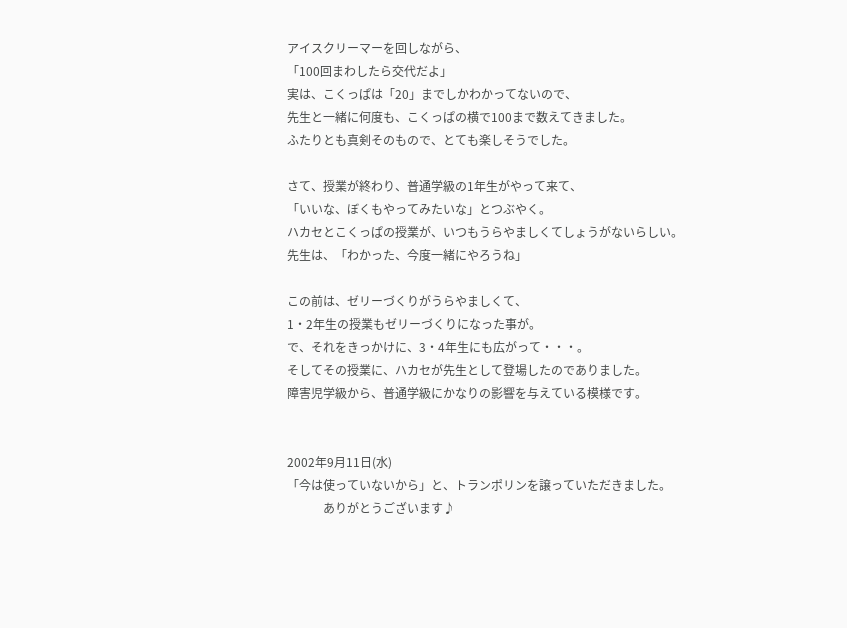アイスクリーマーを回しながら、
「100回まわしたら交代だよ」
実は、こくっぱは「20」までしかわかってないので、
先生と一緒に何度も、こくっぱの横で100まで数えてきました。
ふたりとも真剣そのもので、とても楽しそうでした。

さて、授業が終わり、普通学級の1年生がやって来て、
「いいな、ぼくもやってみたいな」とつぶやく。
ハカセとこくっぱの授業が、いつもうらやましくてしょうがないらしい。
先生は、「わかった、今度一緒にやろうね」

この前は、ゼリーづくりがうらやましくて、
1・2年生の授業もゼリーづくりになった事が。
で、それをきっかけに、3・4年生にも広がって・・・。
そしてその授業に、ハカセが先生として登場したのでありました。
障害児学級から、普通学級にかなりの影響を与えている模様です。


2002年9月11日(水)
「今は使っていないから」と、トランポリンを譲っていただきました。
            ありがとうございます♪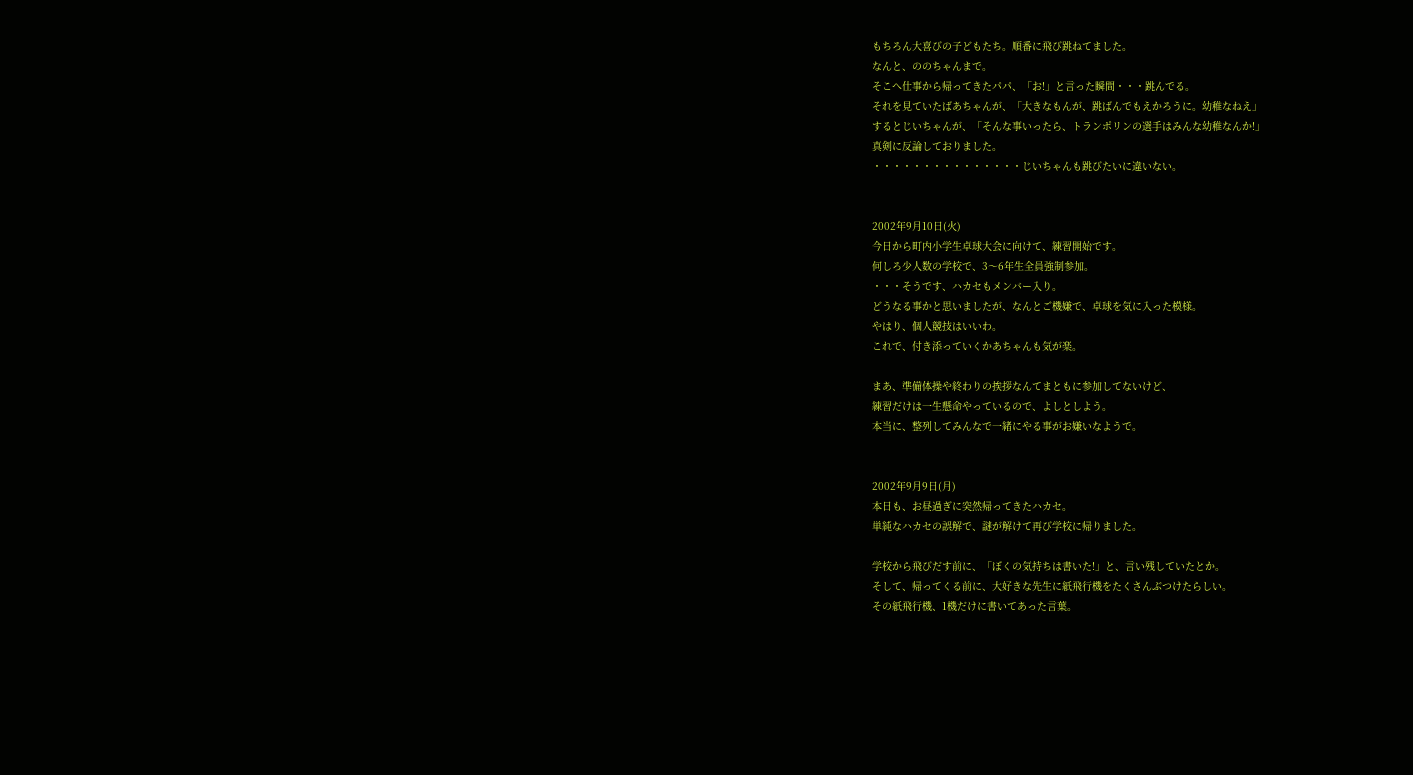もちろん大喜びの子どもたち。順番に飛び跳ねてました。
なんと、ののちゃんまで。
そこへ仕事から帰ってきたパパ、「お!」と言った瞬間・・・跳んでる。
それを見ていたばあちゃんが、「大きなもんが、跳ばんでもえかろうに。幼稚なねえ」
するとじいちゃんが、「そんな事いったら、トランポリンの選手はみんな幼稚なんか!」
真剣に反論しておりました。
・・・・・・・・・・・・・・・じいちゃんも跳びたいに違いない。


2002年9月10日(火)
今日から町内小学生卓球大会に向けて、練習開始です。
何しろ少人数の学校で、3〜6年生全員強制参加。
・・・そうです、ハカセもメンバー入り。
どうなる事かと思いましたが、なんとご機嫌で、卓球を気に入った模様。
やはり、個人競技はいいわ。
これで、付き添っていくかあちゃんも気が楽。

まあ、準備体操や終わりの挨拶なんてまともに参加してないけど、
練習だけは一生懸命やっているので、よしとしよう。
本当に、整列してみんなで一緒にやる事がお嫌いなようで。


2002年9月9日(月)
本日も、お昼過ぎに突然帰ってきたハカセ。
単純なハカセの誤解で、謎が解けて再び学校に帰りました。

学校から飛びだす前に、「ぼくの気持ちは書いた!」と、言い残していたとか。
そして、帰ってくる前に、大好きな先生に紙飛行機をたくさんぶつけたらしい。
その紙飛行機、1機だけに書いてあった言葉。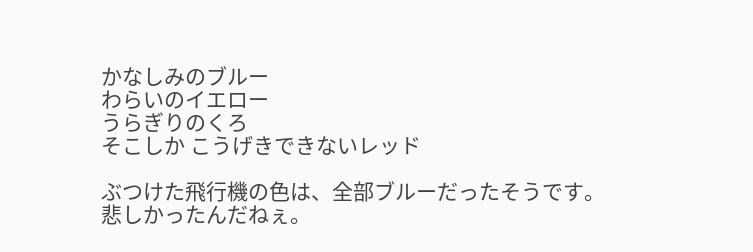かなしみのブルー
わらいのイエロー
うらぎりのくろ
そこしか こうげきできないレッド

ぶつけた飛行機の色は、全部ブルーだったそうです。
悲しかったんだねぇ。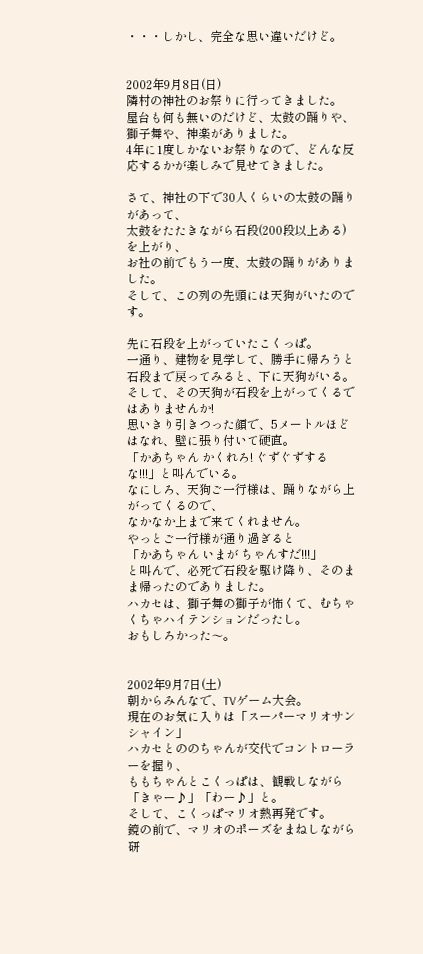・・・しかし、完全な思い違いだけど。


2002年9月8日(日)
隣村の神社のお祭りに行ってきました。
屋台も何も無いのだけど、太鼓の踊りや、獅子舞や、神楽がありました。
4年に1度しかないお祭りなので、どんな反応するかが楽しみで見せてきました。

さて、神社の下で30人くらいの太鼓の踊りがあって、
太鼓をたたきながら石段(200段以上ある)を上がり、
お社の前でもう一度、太鼓の踊りがありました。
そして、この列の先頭には天狗がいたのです。

先に石段を上がっていたこくっぱ。
一通り、建物を見学して、勝手に帰ろうと石段まで戻ってみると、下に天狗がいる。
そして、その天狗が石段を上がってくるではありませんか!
思いきり引きつった顔で、5メートルほどはなれ、壁に張り付いて硬直。
「かあちゃん かくれろ! ぐずぐずするな!!!」と叫んでいる。
なにしろ、天狗ご一行様は、踊りながら上がってくるので、
なかなか上まで来てくれません。
やっとご一行様が通り過ぎると
「かあちゃん いまが ちゃんすだ!!!」
と叫んで、必死で石段を駆け降り、そのまま帰ったのでありました。
ハカセは、獅子舞の獅子が怖くて、むちゃくちゃハイテンションだったし。
おもしろかった〜。


2002年9月7日(土)
朝からみんなで、TVゲーム大会。
現在のお気に入りは「スーパーマリオサンシャイン」
ハカセとののちゃんが交代でコントローラーを握り、
ももちゃんとこくっぱは、観戦しながら「きゃー♪」「わー♪」と。
そして、こくっぱマリオ熱再発です。
鏡の前で、マリオのポーズをまねしながら研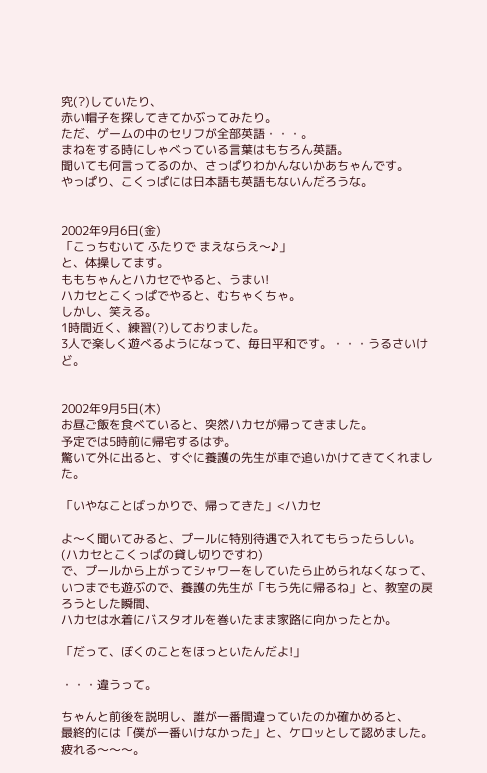究(?)していたり、
赤い帽子を探してきてかぶってみたり。
ただ、ゲームの中のセリフが全部英語・・・。
まねをする時にしゃべっている言葉はもちろん英語。
聞いても何言ってるのか、さっぱりわかんないかあちゃんです。
やっぱり、こくっぱには日本語も英語もないんだろうな。


2002年9月6日(金)
「こっちむいて ふたりで まえならえ〜♪」
と、体操してます。
ももちゃんとハカセでやると、うまい!
ハカセとこくっぱでやると、むちゃくちゃ。
しかし、笑える。
1時間近く、練習(?)しておりました。
3人で楽しく遊べるようになって、毎日平和です。・・・うるさいけど。


2002年9月5日(木)
お昼ご飯を食べていると、突然ハカセが帰ってきました。
予定では5時前に帰宅するはず。
驚いて外に出ると、すぐに養護の先生が車で追いかけてきてくれました。

「いやなことばっかりで、帰ってきた」<ハカセ

よ〜く聞いてみると、プールに特別待遇で入れてもらったらしい。
(ハカセとこくっぱの貸し切りですわ)
で、プールから上がってシャワーをしていたら止められなくなって、
いつまでも遊ぶので、養護の先生が「もう先に帰るね」と、教室の戻ろうとした瞬間、
ハカセは水着にバスタオルを巻いたまま家路に向かったとか。

「だって、ぼくのことをほっといたんだよ!」

・・・違うって。

ちゃんと前後を説明し、誰が一番間違っていたのか確かめると、
最終的には「僕が一番いけなかった」と、ケロッとして認めました。
疲れる〜〜〜。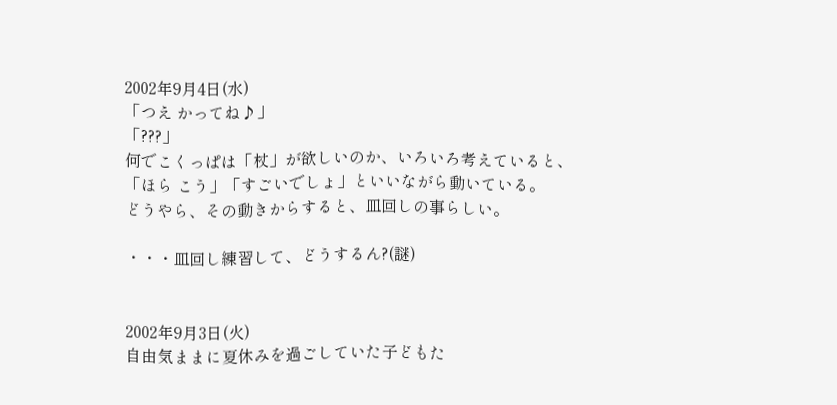2002年9月4日(水)
「つえ かってね♪」
「???」
何でこくっぱは「杖」が欲しいのか、いろいろ考えていると、
「ほら こう」「すごいでしょ」といいながら動いている。
どうやら、その動きからすると、皿回しの事らしい。

・・・皿回し練習して、どうするん?(謎)


2002年9月3日(火)
自由気ままに夏休みを過ごしていた子どもた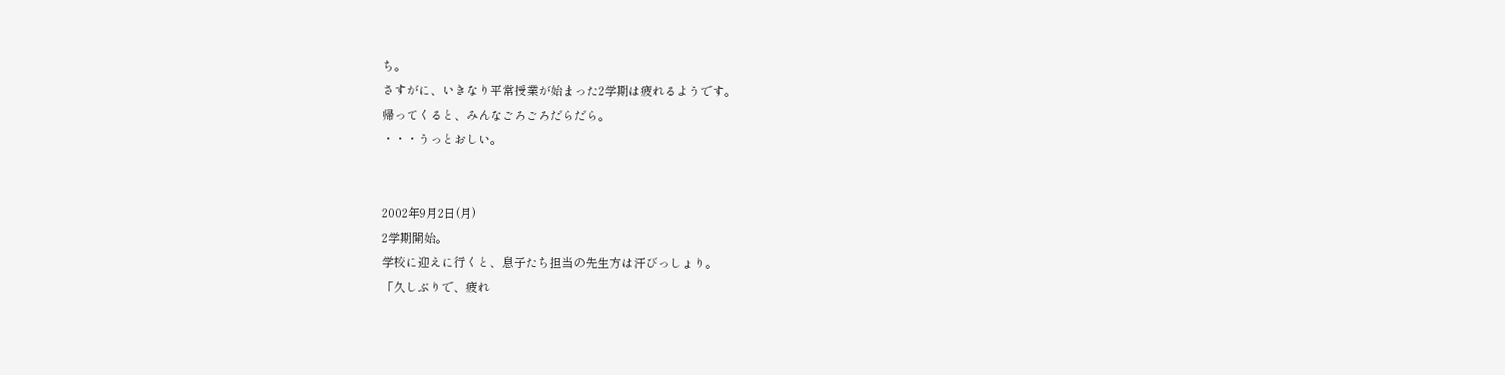ち。
さすがに、いきなり平常授業が始まった2学期は疲れるようです。
帰ってくると、みんなごろごろだらだら。
・・・うっとおしい。


2002年9月2日(月)
2学期開始。
学校に迎えに行くと、息子たち担当の先生方は汗びっしょり。
「久しぶりで、疲れ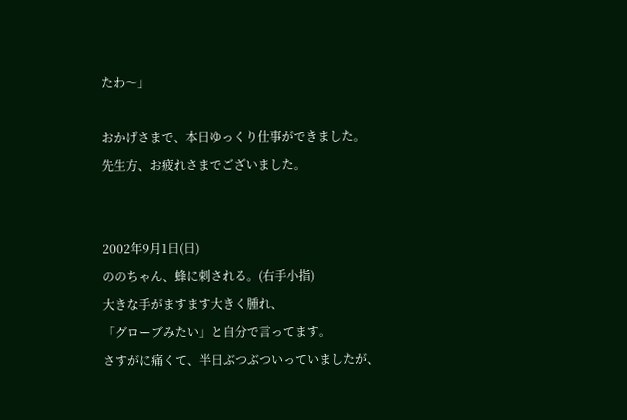たわ〜」

おかげさまで、本日ゆっくり仕事ができました。
先生方、お疲れさまでございました。


2002年9月1日(日)
ののちゃん、蜂に刺される。(右手小指)
大きな手がますます大きく腫れ、
「グローブみたい」と自分で言ってます。
さすがに痛くて、半日ぶつぶついっていましたが、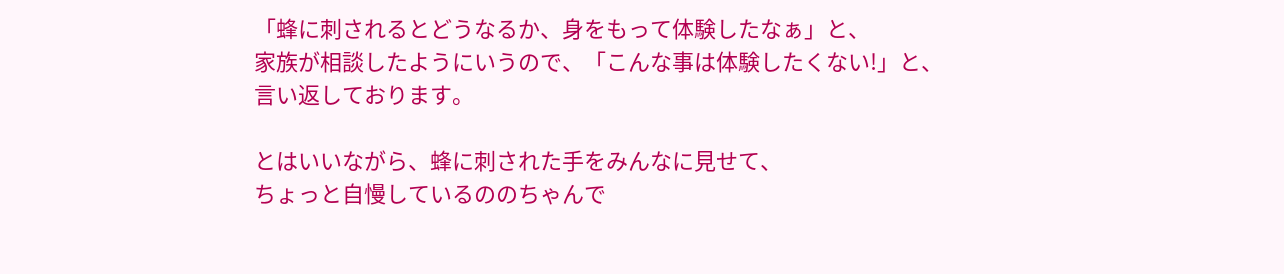「蜂に刺されるとどうなるか、身をもって体験したなぁ」と、
家族が相談したようにいうので、「こんな事は体験したくない!」と、
言い返しております。

とはいいながら、蜂に刺された手をみんなに見せて、
ちょっと自慢しているののちゃんで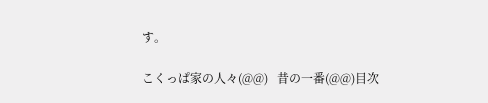す。

こくっぱ家の人々(@@)   昔の一番(@@)目次